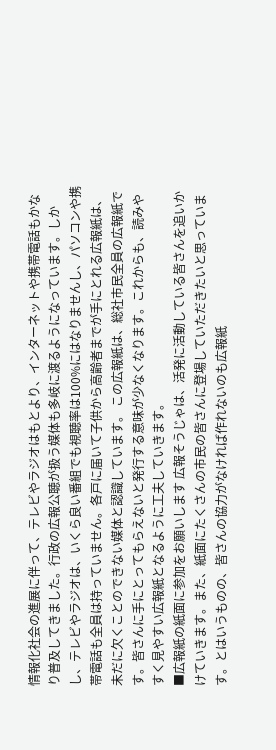情報化社会の進展に伴って、テレビやラジオはもとより、インターネットや携帯電話もかなり普及してきました。行政の広報公聴が扱う媒体も多岐に渡るようになっています。しかし、テレビやラジオは、いくら良い番組でも視聴率は100%にはなりませんし、パソコンや携帯電話も全員は持っていません。各戸に届いて子供から高齢者までが手にとれる広報紙は、未だに欠くことのできない媒体と認識しています。 この広報紙は、総社市民全員の広報紙です。皆さんに手にとってもらえないと発行する意味が少なくなります。これからも、読みやすく見やすい広報紙となるように工夫していきます。
■広報紙の紙面に参加をお願いします 広報そうじゃは、活発に活動している皆さんを追いかけていきます。また、紙面にたくさんの市民の皆さんに登場していただきたいと思っています。とはいうものの、皆さんの協力がなければ作れないのも広報紙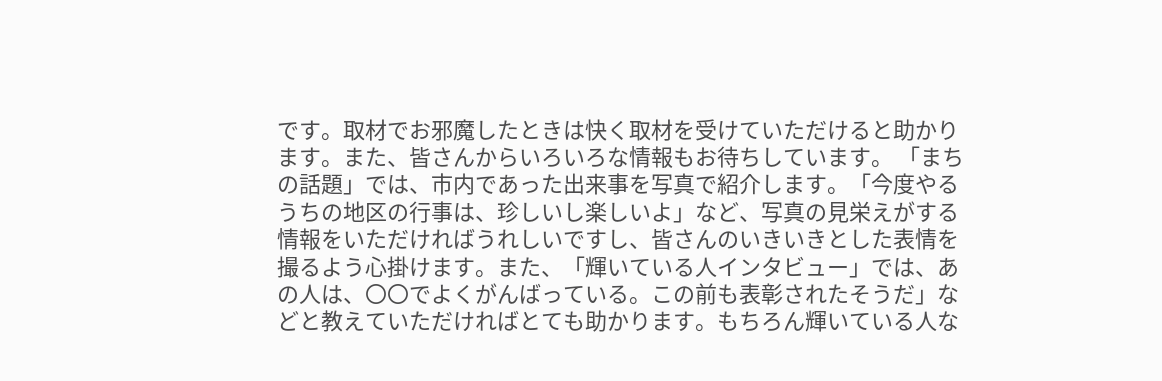です。取材でお邪魔したときは快く取材を受けていただけると助かります。また、皆さんからいろいろな情報もお待ちしています。 「まちの話題」では、市内であった出来事を写真で紹介します。「今度やるうちの地区の行事は、珍しいし楽しいよ」など、写真の見栄えがする情報をいただければうれしいですし、皆さんのいきいきとした表情を撮るよう心掛けます。また、「輝いている人インタビュー」では、あの人は、〇〇でよくがんばっている。この前も表彰されたそうだ」などと教えていただければとても助かります。もちろん輝いている人な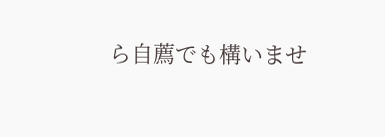ら自薦でも構いませ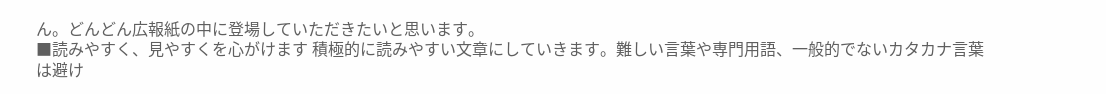ん。どんどん広報紙の中に登場していただきたいと思います。
■読みやすく、見やすくを心がけます 積極的に読みやすい文章にしていきます。難しい言葉や専門用語、一般的でないカタカナ言葉は避け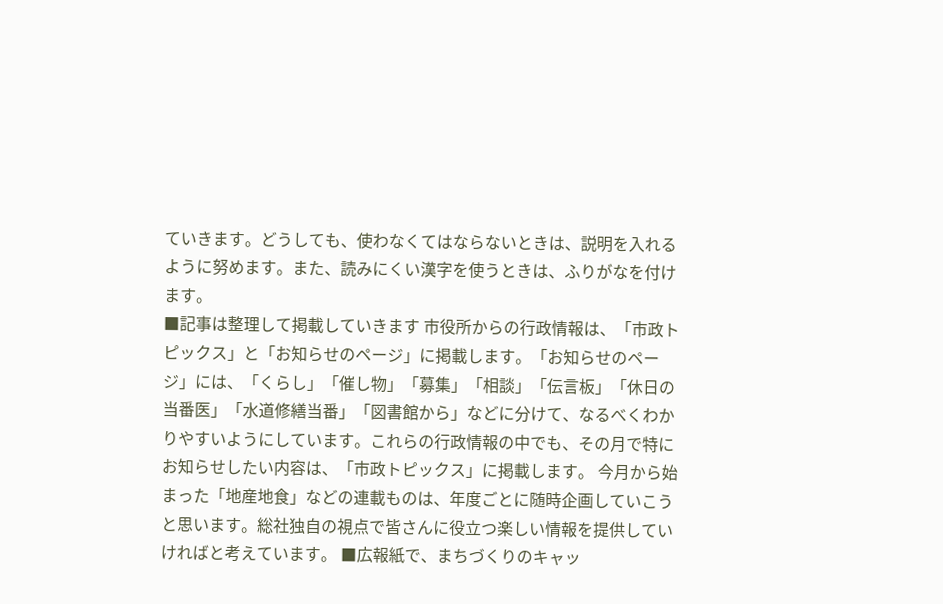ていきます。どうしても、使わなくてはならないときは、説明を入れるように努めます。また、読みにくい漢字を使うときは、ふりがなを付けます。
■記事は整理して掲載していきます 市役所からの行政情報は、「市政トピックス」と「お知らせのページ」に掲載します。「お知らせのページ」には、「くらし」「催し物」「募集」「相談」「伝言板」「休日の当番医」「水道修繕当番」「図書館から」などに分けて、なるべくわかりやすいようにしています。これらの行政情報の中でも、その月で特にお知らせしたい内容は、「市政トピックス」に掲載します。 今月から始まった「地産地食」などの連載ものは、年度ごとに随時企画していこうと思います。総社独自の視点で皆さんに役立つ楽しい情報を提供していければと考えています。 ■広報紙で、まちづくりのキャッ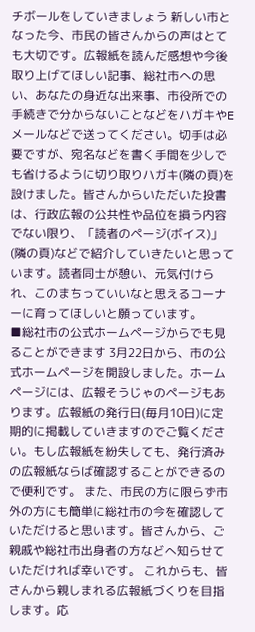チボールをしていきましょう 新しい市となった今、市民の皆さんからの声はとても大切です。広報紙を読んだ感想や今後取り上げてほしい記事、総社市への思い、あなたの身近な出来事、市役所での手続きで分からないことなどをハガキやEメールなどで送ってください。切手は必要ですが、宛名などを書く手間を少しでも省けるように切り取りハガキ(隣の頁)を設けました。皆さんからいただいた投書は、行政広報の公共性や品位を損う内容でない限り、「読者のページ(ボイス)」(隣の頁)などで紹介していきたいと思っています。読者同士が憩い、元気付けられ、このまちっていいなと思えるコーナーに育ってほしいと願っています。
■総社市の公式ホームページからでも見ることができます 3月22日から、市の公式ホームページを開設しました。ホームページには、広報そうじゃのページもあります。広報紙の発行日(毎月10日)に定期的に掲載していきますのでご覧ください。もし広報紙を紛失しても、発行済みの広報紙ならば確認することができるので便利です。 また、市民の方に限らず市外の方にも簡単に総社市の今を確認していただけると思います。皆さんから、ご親戚や総社市出身者の方などへ知らせていただければ幸いです。 これからも、皆さんから親しまれる広報紙づくりを目指します。応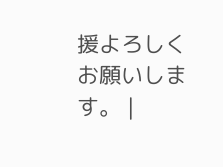援よろしくお願いします。 |